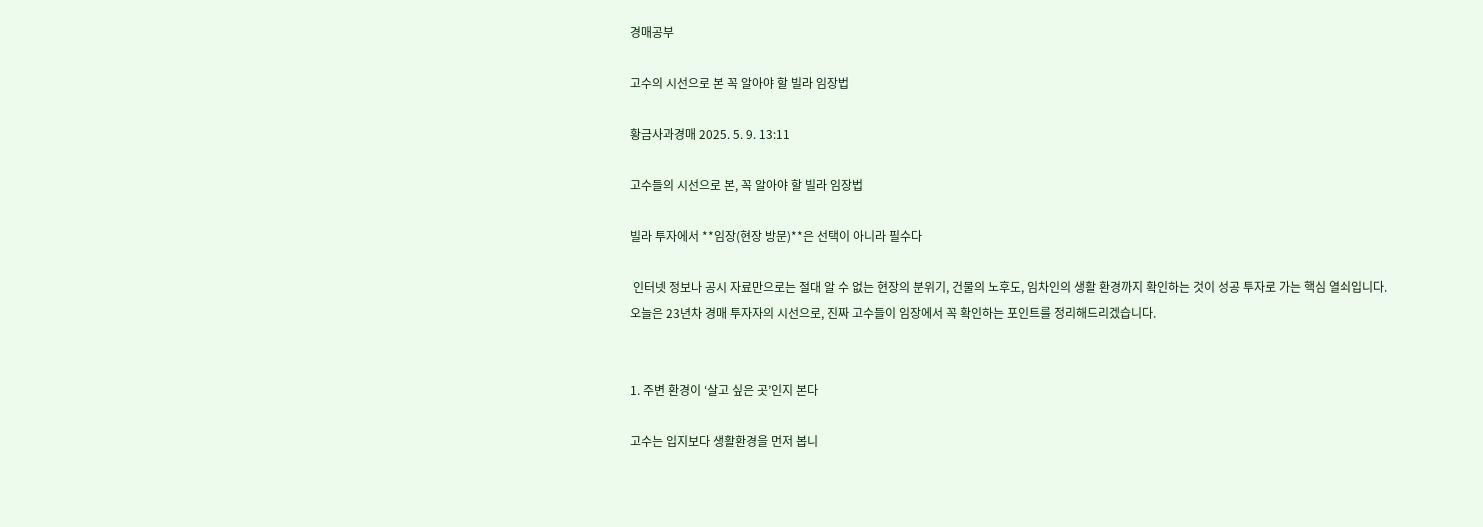경매공부

고수의 시선으로 본 꼭 알아야 할 빌라 임장법

황금사과경매 2025. 5. 9. 13:11

고수들의 시선으로 본, 꼭 알아야 할 빌라 임장법

빌라 투자에서 **임장(현장 방문)**은 선택이 아니라 필수다

 인터넷 정보나 공시 자료만으로는 절대 알 수 없는 현장의 분위기, 건물의 노후도, 임차인의 생활 환경까지 확인하는 것이 성공 투자로 가는 핵심 열쇠입니다.
오늘은 23년차 경매 투자자의 시선으로, 진짜 고수들이 임장에서 꼭 확인하는 포인트를 정리해드리겠습니다.


1. 주변 환경이 ‘살고 싶은 곳’인지 본다

고수는 입지보다 생활환경을 먼저 봅니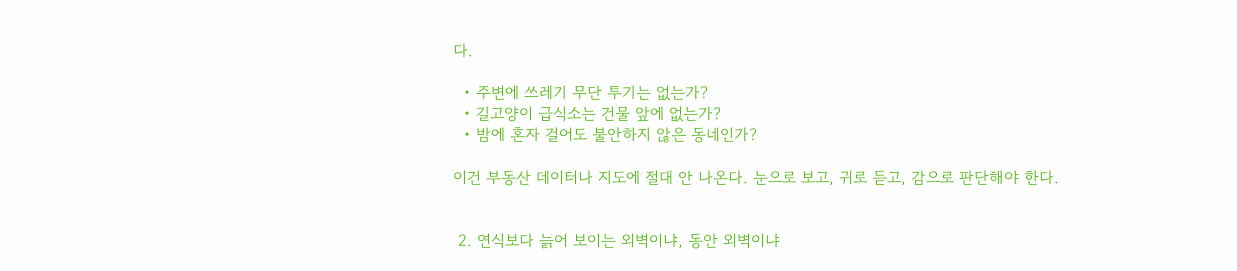다.

  • 주변에 쓰레기 무단 투기는 없는가?
  • 길고양이 급식소는 건물 앞에 없는가?
  • 밤에 혼자 걸어도 불안하지 않은 동네인가?

이건 부동산 데이터나 지도에 절대 안 나온다. 눈으로 보고, 귀로 듣고, 감으로 판단해야 한다.


 2. 연식보다 늙어 보이는 외벽이냐, 동안 외벽이냐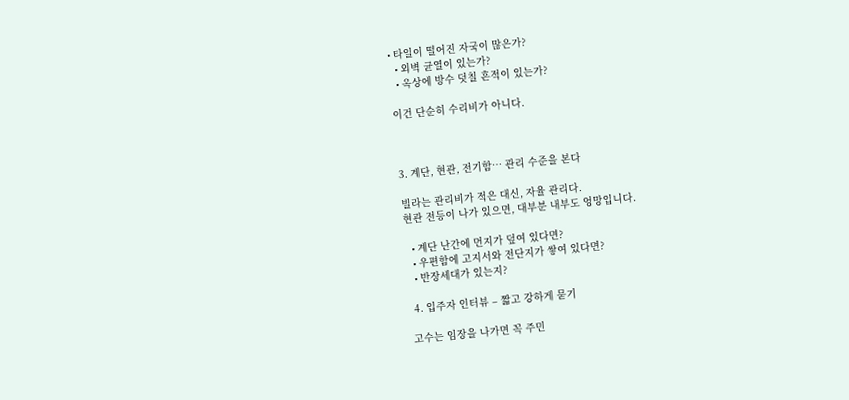• 타일이 떨어진 자국이 많은가?
  • 외벽 균열이 있는가?
  • 옥상에 방수 덧칠 흔적이 있는가?

이건 단순히 수리비가 아니다.



3. 계단, 현관, 전기함… 관리 수준을 본다

빌라는 관리비가 적은 대신, 자율 관리다.
현관 전등이 나가 있으면, 대부분 내부도 엉망입니다.

  • 계단 난간에 먼지가 덮여 있다면?
  • 우편함에 고지서와 전단지가 쌓여 있다면?
  • 반장세대가 있는지?

 4. 입주자 인터뷰 – 짧고 강하게 묻기

고수는 임장을 나가면 꼭 주민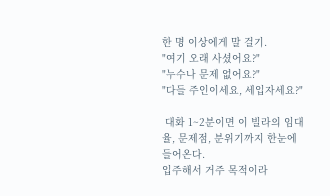한 명 이상에게 말 걸기.
"여기 오래 사셨어요?"
"누수나 문제 없어요?"
"다들 주인이세요, 세입자세요?"

 대화 1~2분이면 이 빌라의 임대율, 문제점, 분위기까지 한눈에 들어온다.
입주해서 거주 목적이라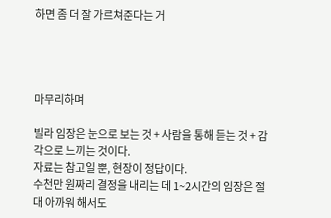하면 좀 더 잘 가르쳐준다는 거




마무리하며

빌라 임장은 눈으로 보는 것 + 사람을 통해 듣는 것 + 감각으로 느끼는 것이다.
자료는 참고일 뿐, 현장이 정답이다.
수천만 원짜리 결정을 내리는 데 1~2시간의 임장은 절대 아까워 해서도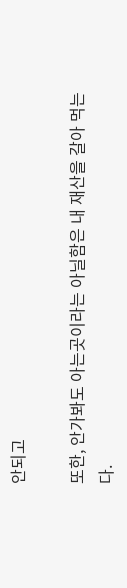안되고

또한, 안가봐도 아는곳이라는 아닐함은 내 재산을 갈아 먹는다.